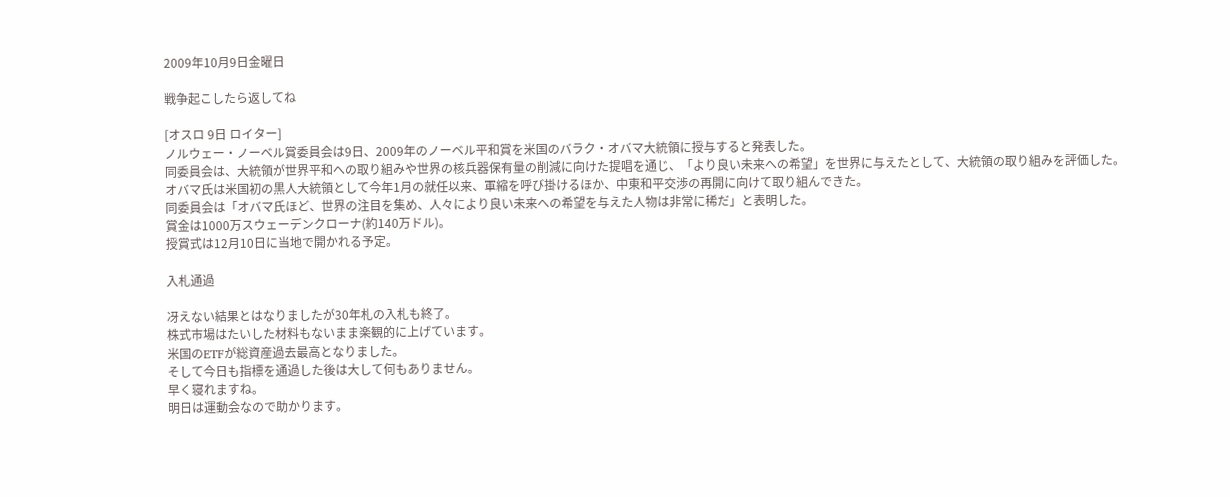2009年10月9日金曜日

戦争起こしたら返してね

[オスロ 9日 ロイター]
ノルウェー・ノーベル賞委員会は9日、2009年のノーベル平和賞を米国のバラク・オバマ大統領に授与すると発表した。
同委員会は、大統領が世界平和への取り組みや世界の核兵器保有量の削減に向けた提唱を通じ、「より良い未来への希望」を世界に与えたとして、大統領の取り組みを評価した。
オバマ氏は米国初の黒人大統領として今年1月の就任以来、軍縮を呼び掛けるほか、中東和平交渉の再開に向けて取り組んできた。
同委員会は「オバマ氏ほど、世界の注目を集め、人々により良い未来への希望を与えた人物は非常に稀だ」と表明した。
賞金は1000万スウェーデンクローナ(約140万ドル)。
授賞式は12月10日に当地で開かれる予定。

入札通過

冴えない結果とはなりましたが30年札の入札も終了。
株式市場はたいした材料もないまま楽観的に上げています。
米国のETFが総資産過去最高となりました。
そして今日も指標を通過した後は大して何もありません。
早く寝れますね。
明日は運動会なので助かります。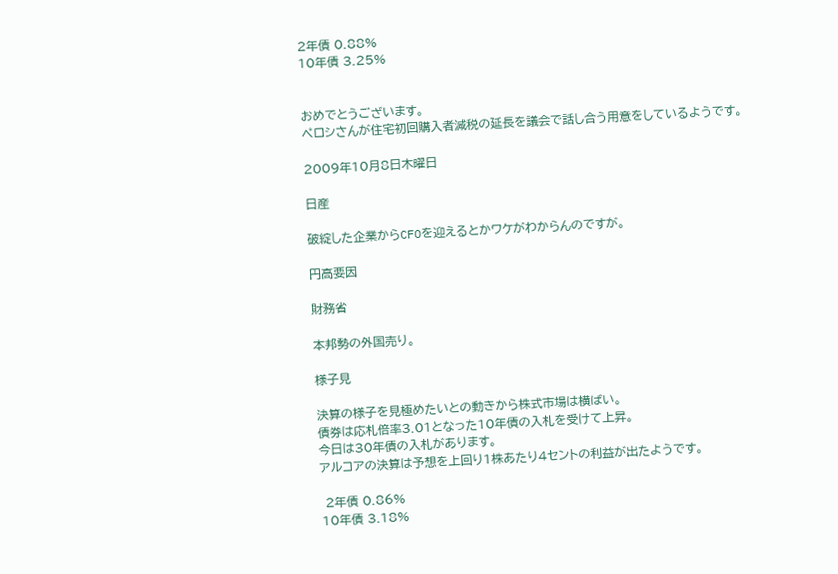2年債 0.88%
10年債 3.25%


おめでとうございます。
ペロシさんが住宅初回購入者減税の延長を議会で話し合う用意をしているようです。

2009年10月8日木曜日

日産

破綻した企業からCFOを迎えるとかワケがわからんのですが。

円高要因

財務省

本邦勢の外国売り。

様子見

決算の様子を見極めたいとの動きから株式市場は横ばい。
債券は応札倍率3.01となった10年債の入札を受けて上昇。
今日は30年債の入札があります。
アルコアの決算は予想を上回り1株あたり4セントの利益が出たようです。

 2年債 0.86%
10年債 3.18%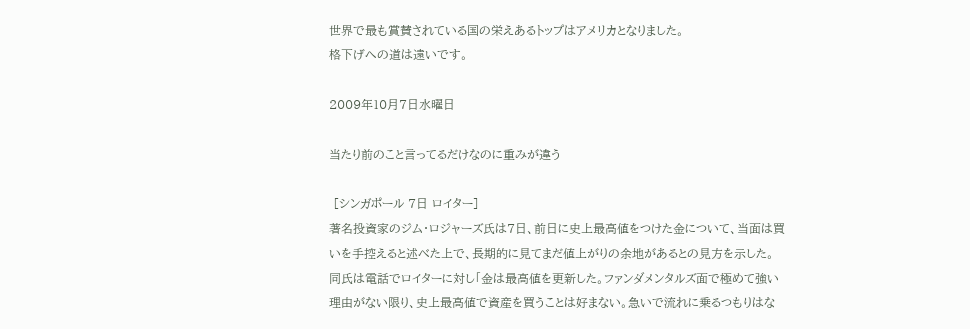世界で最も賞賛されている国の栄えあるトップはアメリカとなりました。
格下げへの道は遠いです。

2009年10月7日水曜日

当たり前のこと言ってるだけなのに重みが違う

 [シンガポール 7日 ロイター]
著名投資家のジム・ロジャーズ氏は7日、前日に史上最高値をつけた金について、当面は買いを手控えると述べた上で、長期的に見てまだ値上がりの余地があるとの見方を示した。
同氏は電話でロイターに対し「金は最高値を更新した。ファンダメンタルズ面で極めて強い理由がない限り、史上最高値で資産を買うことは好まない。急いで流れに乗るつもりはな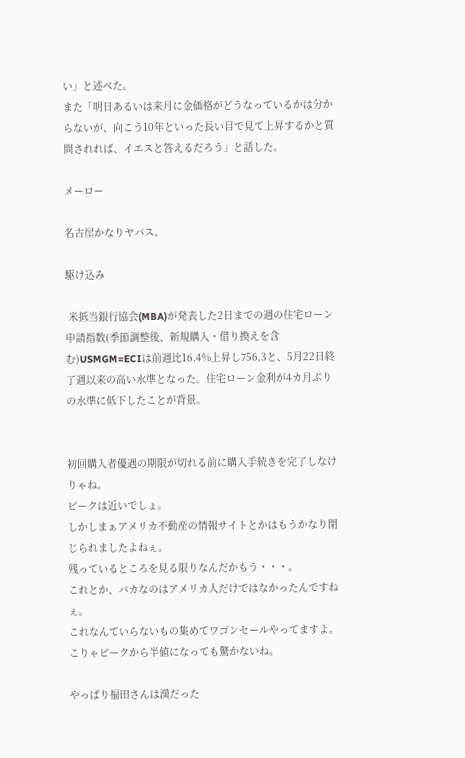い」と述べた。
また「明日あるいは来月に金価格がどうなっているかは分からないが、向こう10年といった長い目で見て上昇するかと質問されれば、イエスと答えるだろう」と話した。

メーロー

名古屋かなりヤバス。

駆け込み

 米抵当銀行協会(MBA)が発表した2日までの週の住宅ローン申請指数(季節調整後、新規購入・借り換えを含む)USMGM=ECIは前週比16.4%上昇し756.3と、5月22日終了週以来の高い水準となった。住宅ローン金利が4カ月ぶりの水準に低下したことが背景。


初回購入者優遇の期限が切れる前に購入手続きを完了しなけりゃね。
ピークは近いでしょ。
しかしまぁアメリカ不動産の情報サイトとかはもうかなり閉じられましたよねぇ。
残っているところを見る限りなんだかもう・・・。
これとか、バカなのはアメリカ人だけではなかったんですねぇ。
これなんていらないもの集めてワゴンセールやってますよ。
こりゃピークから半値になっても驚かないね。

やっぱり福田さんは漢だった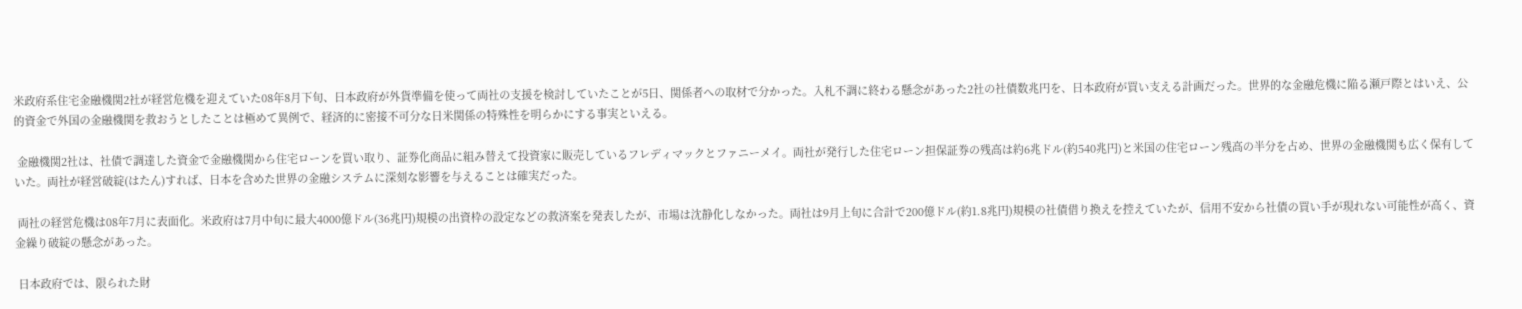米政府系住宅金融機関2社が経営危機を迎えていた08年8月下旬、日本政府が外貨準備を使って両社の支援を検討していたことが5日、関係者への取材で分かった。入札不調に終わる懸念があった2社の社債数兆円を、日本政府が買い支える計画だった。世界的な金融危機に陥る瀬戸際とはいえ、公的資金で外国の金融機関を救おうとしたことは極めて異例で、経済的に密接不可分な日米関係の特殊性を明らかにする事実といえる。

 金融機関2社は、社債で調達した資金で金融機関から住宅ローンを買い取り、証券化商品に組み替えて投資家に販売しているフレディマックとファニーメイ。両社が発行した住宅ローン担保証券の残高は約6兆ドル(約540兆円)と米国の住宅ローン残高の半分を占め、世界の金融機関も広く保有していた。両社が経営破綻(はたん)すれば、日本を含めた世界の金融システムに深刻な影響を与えることは確実だった。

 両社の経営危機は08年7月に表面化。米政府は7月中旬に最大4000億ドル(36兆円)規模の出資枠の設定などの救済案を発表したが、市場は沈静化しなかった。両社は9月上旬に合計で200億ドル(約1.8兆円)規模の社債借り換えを控えていたが、信用不安から社債の買い手が現れない可能性が高く、資金繰り破綻の懸念があった。

 日本政府では、限られた財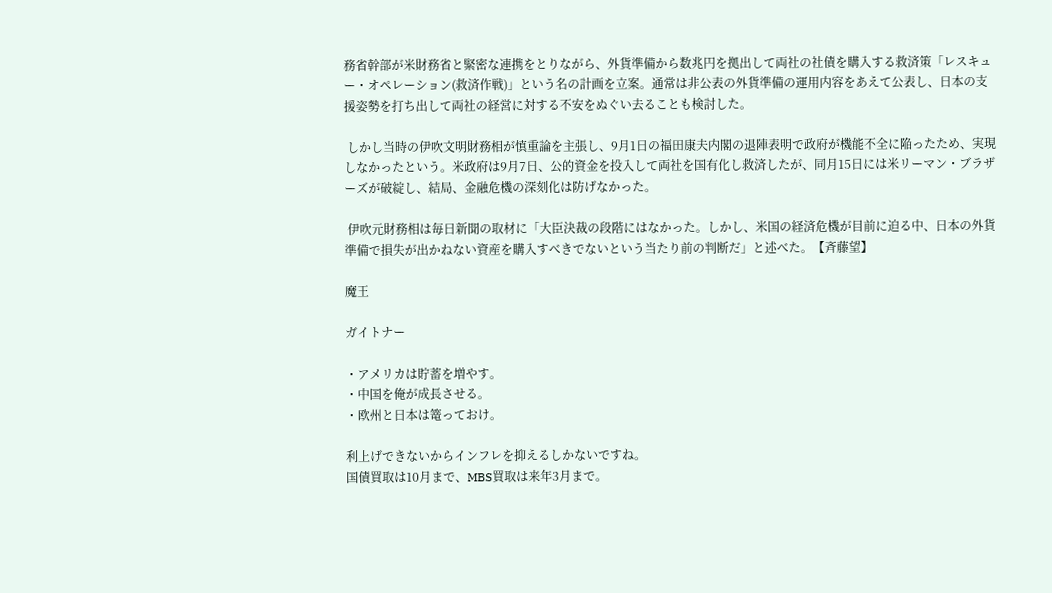務省幹部が米財務省と緊密な連携をとりながら、外貨準備から数兆円を拠出して両社の社債を購入する救済策「レスキュー・オペレーション(救済作戦)」という名の計画を立案。通常は非公表の外貨準備の運用内容をあえて公表し、日本の支援姿勢を打ち出して両社の経営に対する不安をぬぐい去ることも検討した。

 しかし当時の伊吹文明財務相が慎重論を主張し、9月1日の福田康夫内閣の退陣表明で政府が機能不全に陥ったため、実現しなかったという。米政府は9月7日、公的資金を投入して両社を国有化し救済したが、同月15日には米リーマン・ブラザーズが破綻し、結局、金融危機の深刻化は防げなかった。

 伊吹元財務相は毎日新聞の取材に「大臣決裁の段階にはなかった。しかし、米国の経済危機が目前に迫る中、日本の外貨準備で損失が出かねない資産を購入すべきでないという当たり前の判断だ」と述べた。【斉藤望】

魔王

ガイトナー

・アメリカは貯蓄を増やす。
・中国を俺が成長させる。
・欧州と日本は篭っておけ。

利上げできないからインフレを抑えるしかないですね。
国債買取は10月まで、MBS買取は来年3月まで。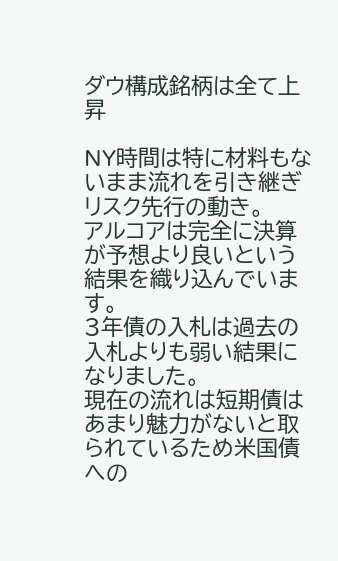ダウ構成銘柄は全て上昇

NY時間は特に材料もないまま流れを引き継ぎリスク先行の動き。
アルコアは完全に決算が予想より良いという結果を織り込んでいます。
3年債の入札は過去の入札よりも弱い結果になりました。
現在の流れは短期債はあまり魅力がないと取られているため米国債への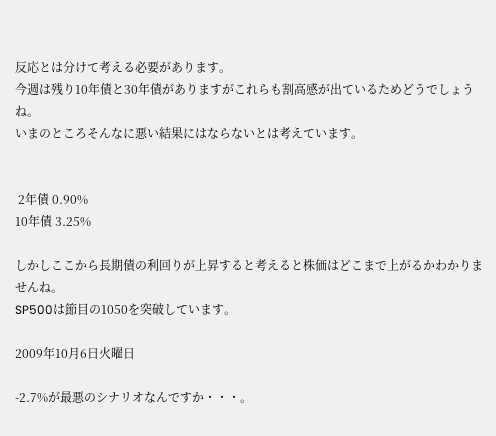反応とは分けて考える必要があります。
今週は残り10年債と30年債がありますがこれらも割高感が出ているためどうでしょうね。
いまのところそんなに悪い結果にはならないとは考えています。


 2年債 0.90%
10年債 3.25%

しかしここから長期債の利回りが上昇すると考えると株価はどこまで上がるかわかりませんね。
SP500は節目の1050を突破しています。

2009年10月6日火曜日

-2.7%が最悪のシナリオなんですか・・・。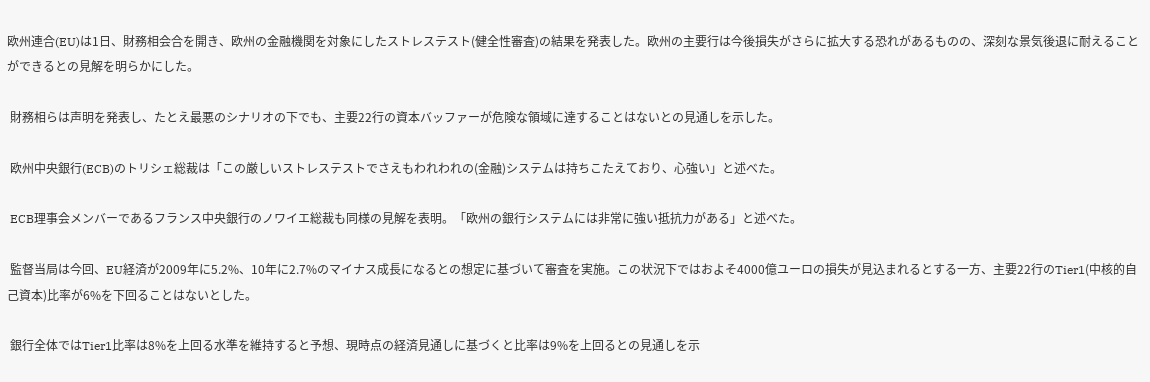欧州連合(EU)は1日、財務相会合を開き、欧州の金融機関を対象にしたストレステスト(健全性審査)の結果を発表した。欧州の主要行は今後損失がさらに拡大する恐れがあるものの、深刻な景気後退に耐えることができるとの見解を明らかにした。

 財務相らは声明を発表し、たとえ最悪のシナリオの下でも、主要22行の資本バッファーが危険な領域に達することはないとの見通しを示した。

 欧州中央銀行(ECB)のトリシェ総裁は「この厳しいストレステストでさえもわれわれの(金融)システムは持ちこたえており、心強い」と述べた。

 ECB理事会メンバーであるフランス中央銀行のノワイエ総裁も同様の見解を表明。「欧州の銀行システムには非常に強い抵抗力がある」と述べた。

 監督当局は今回、EU経済が2009年に5.2%、10年に2.7%のマイナス成長になるとの想定に基づいて審査を実施。この状況下ではおよそ4000億ユーロの損失が見込まれるとする一方、主要22行のTier1(中核的自己資本)比率が6%を下回ることはないとした。

 銀行全体ではTier1比率は8%を上回る水準を維持すると予想、現時点の経済見通しに基づくと比率は9%を上回るとの見通しを示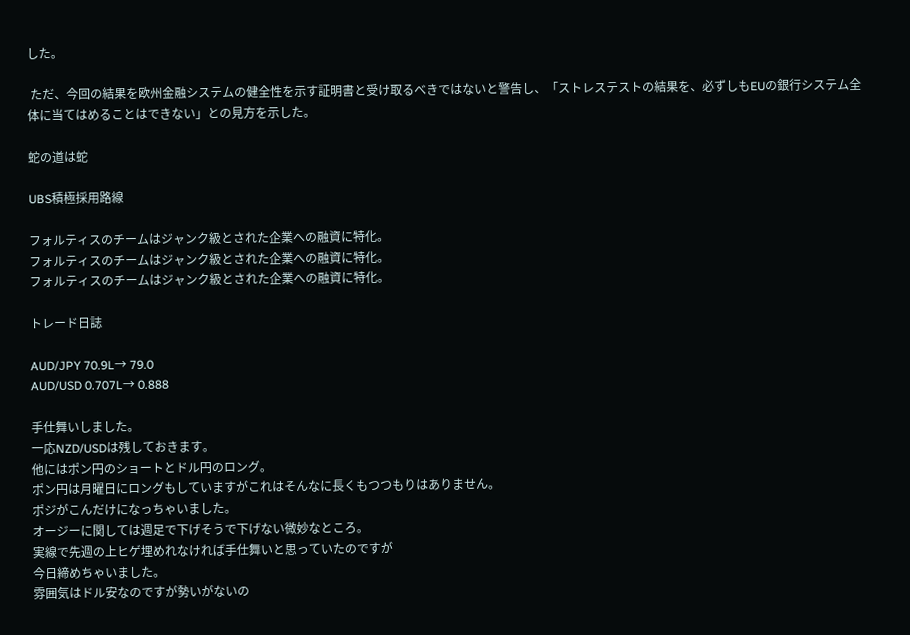した。

 ただ、今回の結果を欧州金融システムの健全性を示す証明書と受け取るべきではないと警告し、「ストレステストの結果を、必ずしもEUの銀行システム全体に当てはめることはできない」との見方を示した。

蛇の道は蛇

UBS積極採用路線

フォルティスのチームはジャンク級とされた企業への融資に特化。
フォルティスのチームはジャンク級とされた企業への融資に特化。
フォルティスのチームはジャンク級とされた企業への融資に特化。

トレード日誌

AUD/JPY 70.9L→ 79.0
AUD/USD 0.707L→ 0.888

手仕舞いしました。
一応NZD/USDは残しておきます。
他にはポン円のショートとドル円のロング。
ポン円は月曜日にロングもしていますがこれはそんなに長くもつつもりはありません。
ポジがこんだけになっちゃいました。
オージーに関しては週足で下げそうで下げない微妙なところ。
実線で先週の上ヒゲ埋めれなければ手仕舞いと思っていたのですが
今日締めちゃいました。
雰囲気はドル安なのですが勢いがないの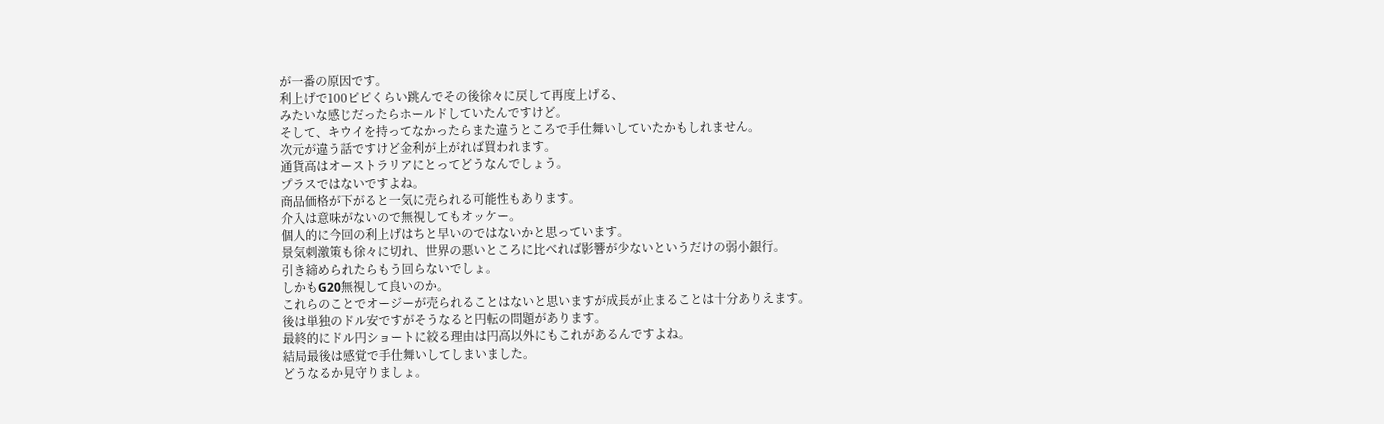が一番の原因です。
利上げで100ピピくらい跳んでその後徐々に戻して再度上げる、
みたいな感じだったらホールドしていたんですけど。
そして、キウイを持ってなかったらまた違うところで手仕舞いしていたかもしれません。
次元が違う話ですけど金利が上がれば買われます。
通貨高はオーストラリアにとってどうなんでしょう。
プラスではないですよね。
商品価格が下がると一気に売られる可能性もあります。
介入は意味がないので無視してもオッケー。
個人的に今回の利上げはちと早いのではないかと思っています。
景気刺激策も徐々に切れ、世界の悪いところに比べれば影響が少ないというだけの弱小銀行。
引き締められたらもう回らないでしょ。
しかもG20無視して良いのか。
これらのことでオージーが売られることはないと思いますが成長が止まることは十分ありえます。
後は単独のドル安ですがそうなると円転の問題があります。
最終的にドル円ショートに絞る理由は円高以外にもこれがあるんですよね。
結局最後は感覚で手仕舞いしてしまいました。
どうなるか見守りましょ。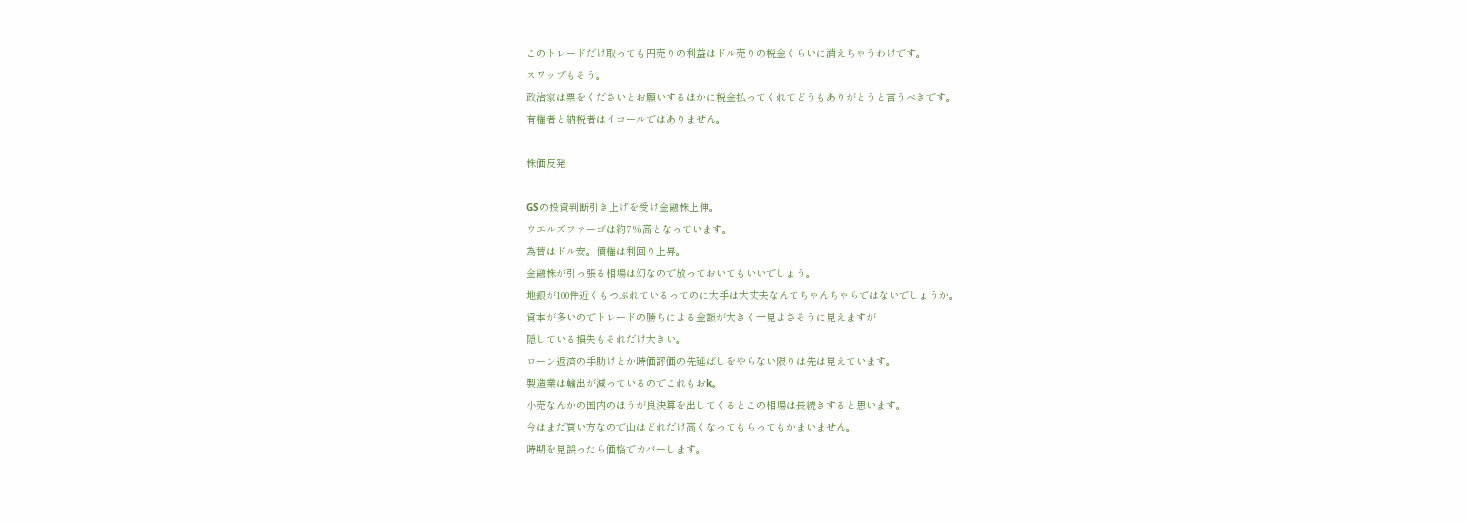このトレードだけ取っても円売りの利益はドル売りの税金くらいに消えちゃうわけです。
スワップもそう。
政治家は票をくださいとお願いするほかに税金払ってくれてどうもありがとうと言うべきです。
有権者と納税者はイコールではありません。

株価反発

GSの投資判断引き上げを受け金融株上伸。
ウエルズファーゴは約7%高となっています。
為替はドル安。債権は利回り上昇。
金融株が引っ張る相場は幻なので放っておいてもいいでしょう。
地銀が100件近くもつぶれているってのに大手は大丈夫なんてちゃんちゃらではないでしょうか。
資本が多いのでトレードの勝ちによる金額が大きく一見よさそうに見えますが
隠している損失もそれだけ大きい。
ローン返済の手助けとか時価評価の先延ばしをやらない限りは先は見えています。
製造業は輸出が減っているのでこれもおk。
小売なんかの国内のほうが良決算を出してくるとこの相場は長続きすると思います。
今はまだ買い方なので山はどれだけ高くなってもらってもかまいません。
時期を見誤ったら価格でカバーします。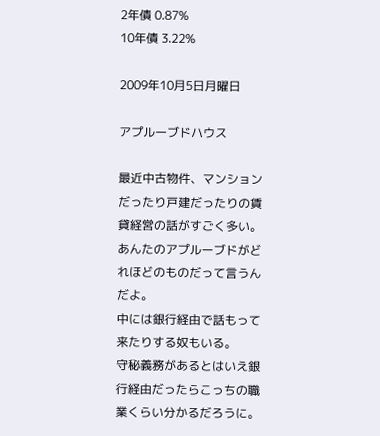2年債 0.87%
10年債 3.22%

2009年10月5日月曜日

アプルーブドハウス

最近中古物件、マンションだったり戸建だったりの賃貸経営の話がすごく多い。
あんたのアプルーブドがどれほどのものだって言うんだよ。
中には銀行経由で話もって来たりする奴もいる。
守秘義務があるとはいえ銀行経由だったらこっちの職業くらい分かるだろうに。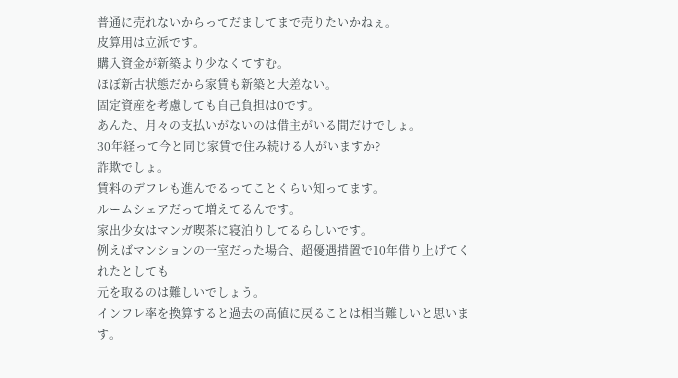普通に売れないからってだましてまで売りたいかねぇ。
皮算用は立派です。
購入資金が新築より少なくてすむ。
ほぼ新古状態だから家賃も新築と大差ない。
固定資産を考慮しても自己負担は0です。
あんた、月々の支払いがないのは借主がいる間だけでしょ。
30年経って今と同じ家賃で住み続ける人がいますか?
詐欺でしょ。
賃料のデフレも進んでるってことくらい知ってます。
ルームシェアだって増えてるんです。
家出少女はマンガ喫茶に寝泊りしてるらしいです。
例えばマンションの一室だった場合、超優遇措置で10年借り上げてくれたとしても
元を取るのは難しいでしょう。
インフレ率を換算すると過去の高値に戻ることは相当難しいと思います。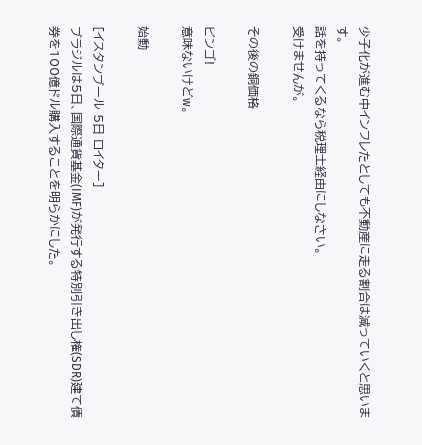少子化が進む中インフレたとしても不動産に走る割合は減っていくと思います。
話を持ってくるなら税理士経由にしなさい。
受けませんが。

その後の銅価格

ビンゴ!
意味ないけどw。

始動

[イスタンブール 5日 ロイター]
ブラジルは5日、国際通貨基金(IMF)が発行する特別引き出し権(SDR)建て債券を100億ドル購入することを明らかにした。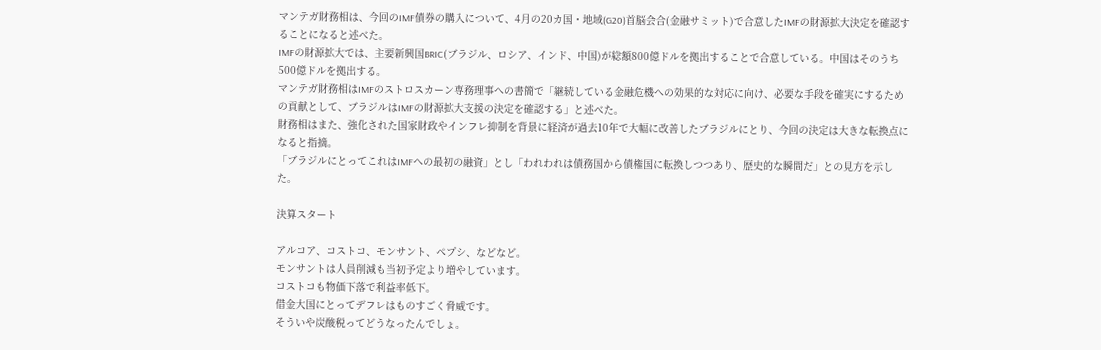マンテガ財務相は、今回のIMF債券の購入について、4月の20カ国・地域(G20)首脳会合(金融サミット)で合意したIMFの財源拡大決定を確認することになると述べた。
IMFの財源拡大では、主要新興国BRIC(ブラジル、ロシア、インド、中国)が総額800億ドルを拠出することで合意している。中国はそのうち500億ドルを拠出する。
マンテガ財務相はIMFのストロスカーン専務理事への書簡で「継続している金融危機への効果的な対応に向け、必要な手段を確実にするための貢献として、ブラジルはIMFの財源拡大支援の決定を確認する」と述べた。
財務相はまた、強化された国家財政やインフレ抑制を背景に経済が過去10年で大幅に改善したブラジルにとり、今回の決定は大きな転換点になると指摘。
「ブラジルにとってこれはIMFへの最初の融資」とし「われわれは債務国から債権国に転換しつつあり、歴史的な瞬間だ」との見方を示した。

決算スタート

アルコア、コストコ、モンサント、ペプシ、などなど。
モンサントは人員削減も当初予定より増やしています。
コストコも物価下落で利益率低下。
借金大国にとってデフレはものすごく脅威です。
そういや炭酸税ってどうなったんでしょ。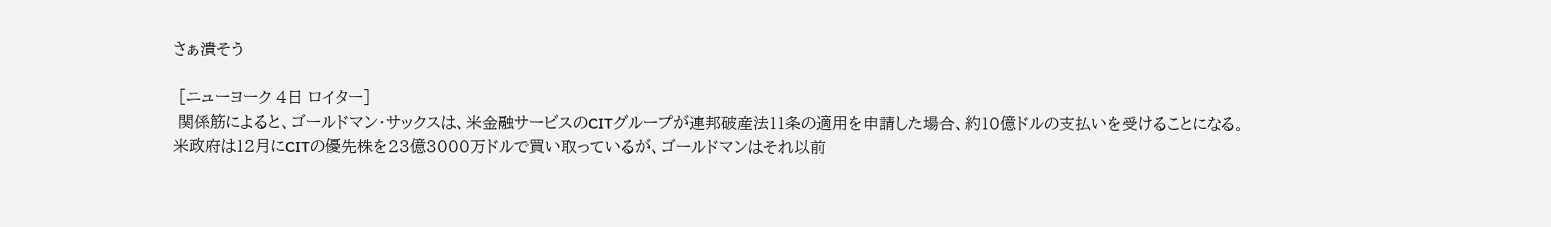さぁ潰そう

 [ニューヨーク 4日 ロイター]
 関係筋によると、ゴールドマン・サックスは、米金融サービスのCITグループが連邦破産法11条の適用を申請した場合、約10億ドルの支払いを受けることになる。
米政府は12月にCITの優先株を23億3000万ドルで買い取っているが、ゴールドマンはそれ以前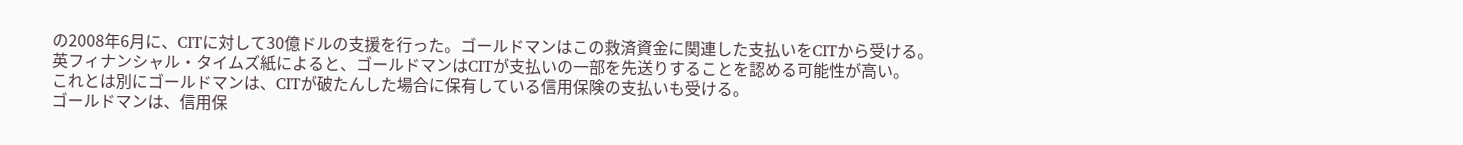の2008年6月に、CITに対して30億ドルの支援を行った。ゴールドマンはこの救済資金に関連した支払いをCITから受ける。
英フィナンシャル・タイムズ紙によると、ゴールドマンはCITが支払いの一部を先送りすることを認める可能性が高い。
これとは別にゴールドマンは、CITが破たんした場合に保有している信用保険の支払いも受ける。
ゴールドマンは、信用保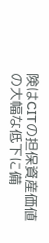険はCITの担保資産価値の大幅な低下に備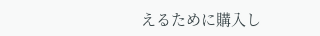えるために購入し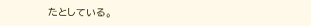たとしている。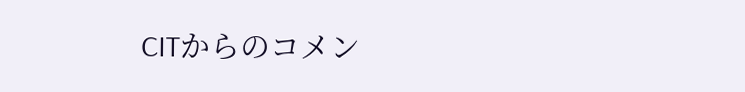CITからのコメン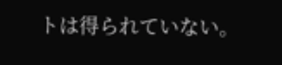トは得られていない。